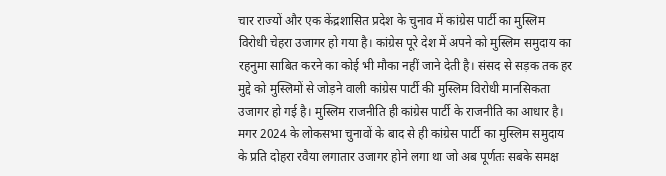चार राज्यों और एक केंद्रशासित प्रदेश के चुनाव में कांग्रेस पार्टी का मुस्लिम विरोधी चेहरा उजागर हो गया है। कांग्रेस पूरे देश में अपने को मुस्लिम समुदाय का रहनुमा साबित करने का कोई भी मौका नहीं जाने देती है। संसद से सड़क तक हर मुद्दे को मुस्लिमों से जोड़ने वाली कांग्रेस पार्टी की मुस्लिम विरोधी मानसिकता उजागर हो गई है। मुस्लिम राजनीति ही कांग्रेस पार्टी के राजनीति का आधार है। मगर 2024 के लोकसभा चुनावों के बाद से ही कांग्रेस पार्टी का मुस्लिम समुदाय के प्रति दोहरा रवैया लगातार उजागर होने लगा था जो अब पूर्णतः सबके समक्ष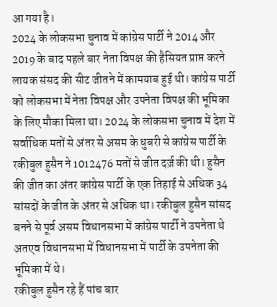आ गया है।
2024 के लोकसभा चुनाव में कांग्रेस पार्टी ने 2014 और 2019 के बाद पहले बार नेता विपक्ष की हैसियत प्राप्त करने लायक संसद की सीट जीतने में कामयाब हुई थी। कांग्रेस पार्टी को लोकसभा में नेता विपक्ष और उपनेता विपक्ष की भूमिका के लिए मौका मिला था। 2024 के लोकसभा चुनाव में देश में सर्वाधिक मतों से अंतर से असम के धुबरी से कांग्रेस पार्टी के रकीबुल हुसैन ने 1012476 मतों से जीत दर्ज़ की थी। हुसैन की जीत का अंतर कांग्रेस पार्टी के एक तिहाई से अधिक 34 सांसदों के जीत के अंतर से अधिक था। रकीबुल हुसैन सांसद बनने से पूर्व असम विधानसभा में कांग्रेस पार्टी ने उपनेता थे अतएव विधानसभा में विधानसभा में पार्टी के उपनेता की भूमिका में थे।
रकीबुल हुसैन रहे हैं पांच बार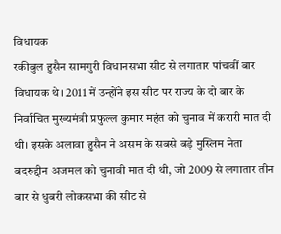विधायक
रकीबुल हुसैन सामगुरी विधानसभा सीट से लगातार पांचवीं बार विधायक थे। 2011 में उन्होंने इस सीट पर राज्य के दो बार के निर्वाचित मुख्यमंत्री प्रफुल्ल कुमार महंत को चुनाव में करारी मात दी थी। इसके अलावा हुसैन ने असम के सबसे बड़े मुस्लिम नेता बदरुद्दीन अजमल को चुनावी मात दी थी, जो 2009 से लगातार तीन बार से धुबरी लोकसभा की सीट से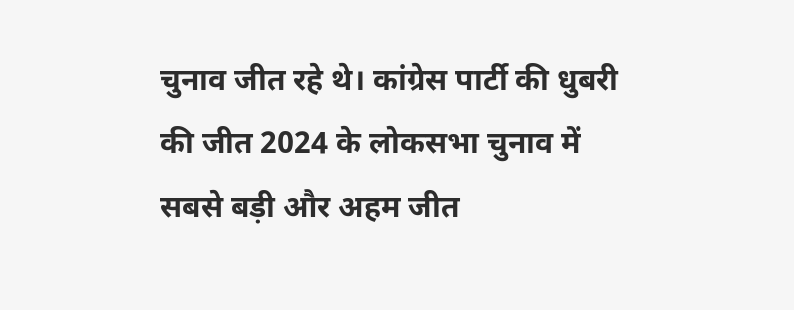चुनाव जीत रहे थे। कांग्रेस पार्टी की धुबरी की जीत 2024 के लोकसभा चुनाव में सबसे बड़ी और अहम जीत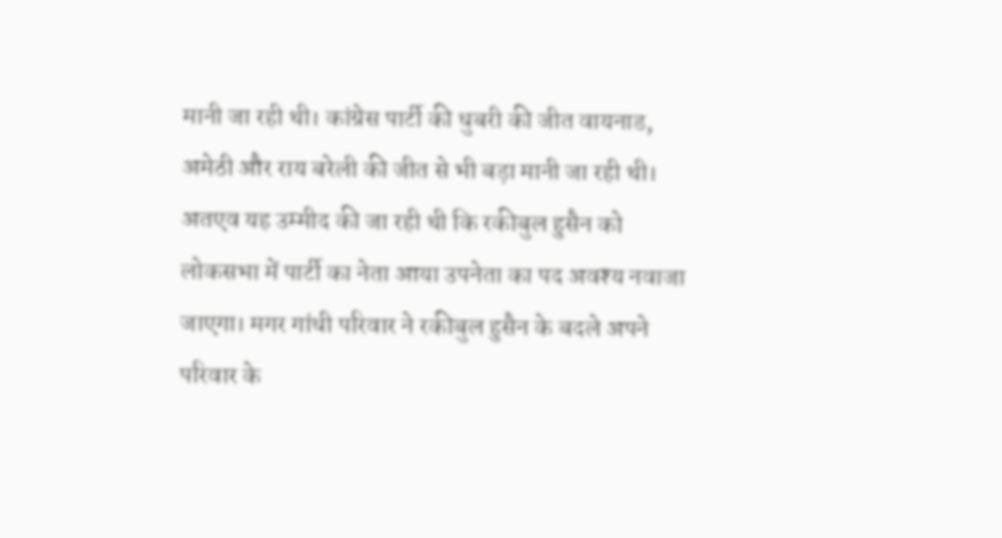मानी जा रही थी। कांग्रेस पार्टी की धुबरी की जीत वायनाड, अमेठी और राय बरेली की जीत से भी बड़ा मानी जा रही थी। अतएव यह उम्मीद की जा रही थी कि रकीबुल हुसैन को लोकसभा में पार्टी का नेता आया उपनेता का पद अवश्य नवाजा जाएगा। मगर गांधी परिवार ने रकीबुल हुसैन के बदले अपने परिवार के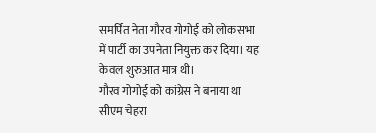समर्पित नेता गौरव गोगोई को लोकसभा में पार्टी का उपनेता नियुक्त कर दिया। यह केवल शुरुआत मात्र थी।
गौरव गोगोई को कांग्रेस ने बनाया था सीएम चेहरा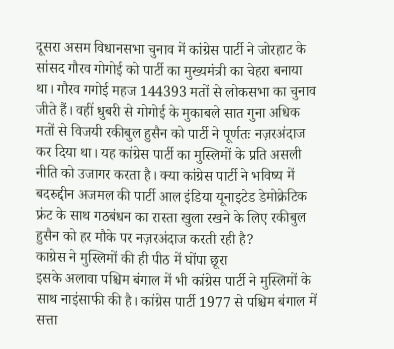दूसरा असम विधानसभा चुनाव में कांग्रेस पार्टी ने जोरहाट के सांसद गौरव गोगोई को पार्टी का मुख्यमंत्री का चेहरा बनाया था। गौरव गगोई महज 144393 मतों से लोकसभा का चुनाव जीते हैं। वहीं धुबरी से गोगोई के मुकाबले सात गुना अधिक मतों से विजयी रकीबुल हुसैन को पार्टी ने पूर्णतः नज़रअंदाज कर दिया था। यह कांग्रेस पार्टी का मुस्लिमों के प्रति असली नीति को उजागर करता है। क्या कांग्रेस पार्टी ने भविष्य में बदरुद्दीन अजमल की पार्टी आल इंडिया यूनाइटेड डेमोक्रेटिक फ्रंट के साथ गठबंधन का रास्ता खुला रखने के लिए रकीबुल हुसैन को हर मौके पर नज़रअंदाज करती रही है?
काग्रेस ने मुस्लिमों की ही पीठ में घोंपा छूरा
इसके अलावा पश्चिम बंगाल में भी कांग्रेस पार्टी ने मुस्लिमों के साथ नाइंसाफी की है। कांग्रेस पार्टी 1977 से पश्चिम बंगाल में सत्ता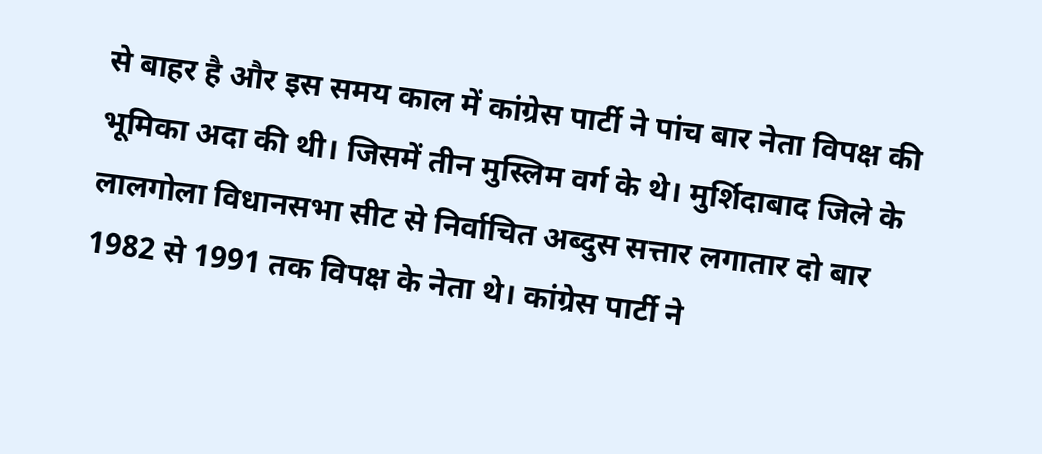से बाहर है और इस समय काल में कांग्रेस पार्टी ने पांच बार नेता विपक्ष की भूमिका अदा की थी। जिसमें तीन मुस्लिम वर्ग के थे। मुर्शिदाबाद जिले के लालगोला विधानसभा सीट से निर्वाचित अब्दुस सत्तार लगातार दो बार 1982 से 1991 तक विपक्ष के नेता थे। कांग्रेस पार्टी ने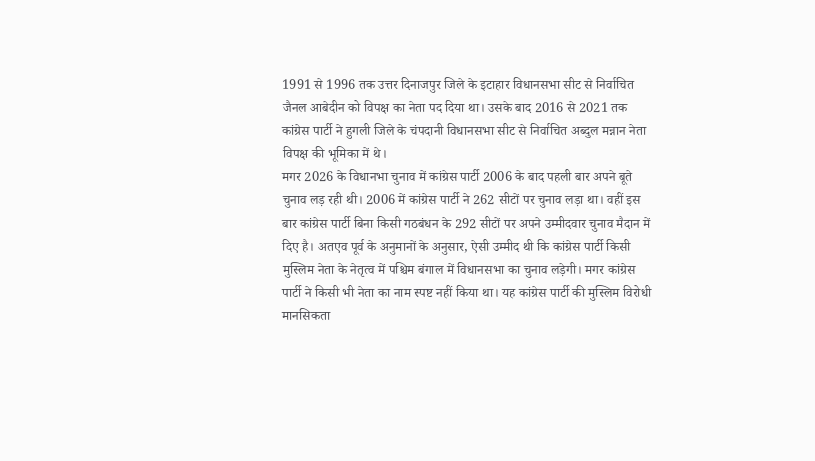1991 से 1996 तक उत्तर दिनाजपुर जिले के इटाहार विधानसभा सीट से निर्वाचित जैनल आबेदीन को विपक्ष का नेता पद दिया था। उसके बाद 2016 से 2021 तक कांग्रेस पार्टी ने हुगली जिले के चंपदानी विधानसभा सीट से निर्वाचित अब्दुल मन्नान नेता विपक्ष की भूमिका में थे।
मगर 2026 के विधानभा चुनाव में कांग्रेस पार्टी 2006 के बाद पहली बार अपने बूते चुनाव लड़ रही थी। 2006 में कांग्रेस पार्टी ने 262 सीटों पर चुनाव लड़ा था। वहीं इस बार कांग्रेस पार्टी बिना किसी गठबंधन के 292 सीटों पर अपने उम्मीदवार चुनाव मैदान में दिए है। अतएव पूर्व के अनुमानों के अनुसार, ऐसी उम्मीद थी कि कांग्रेस पार्टी किसी मुस्लिम नेता के नेतृत्व में पश्चिम बंगाल में विधानसभा का चुनाव लड़ेगी। मगर कांग्रेस पार्टी ने किसी भी नेता का नाम स्पष्ट नहीं किया था। यह कांग्रेस पार्टी की मुस्लिम विरोधी मानसिकता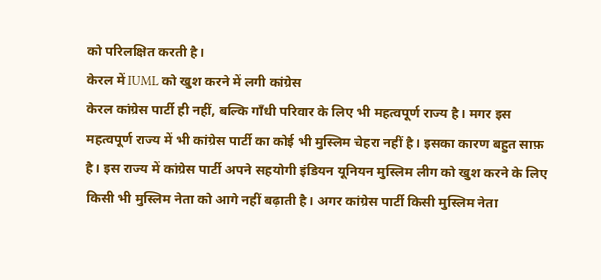को परिलक्षित करती है।
केरल में IUML को खुश करने में लगी कांग्रेस
केरल कांग्रेस पार्टी ही नहीं, बल्कि गाँधी परिवार के लिए भी महत्वपूर्ण राज्य है। मगर इस महत्वपूर्ण राज्य में भी कांग्रेस पार्टी का कोई भी मुस्लिम चेहरा नहीं है। इसका कारण बहुत साफ़ है। इस राज्य में कांग्रेस पार्टी अपने सहयोगी इंडियन यूनियन मुस्लिम लीग को खुश करने के लिए किसी भी मुस्लिम नेता को आगे नहीं बढ़ाती है। अगर कांग्रेस पार्टी किसी मुस्लिम नेता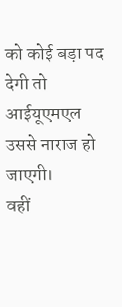को कोई बड़ा पद देगी तो आईयूएमएल उससे नाराज हो जाएगी।
वहीं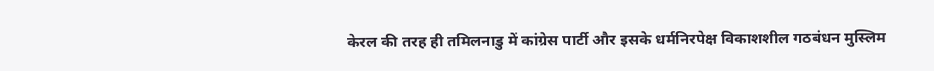केरल की तरह ही तमिलनाडु में कांग्रेस पार्टी और इसके धर्मनिरपेक्ष विकाशशील गठबंधन मुस्लिम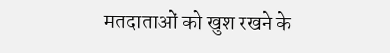मतदाताओं को खुश रखने के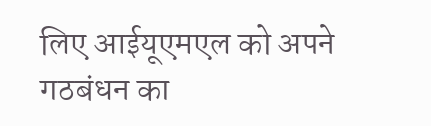लिए आईयूएमएल को अपने गठबंधन का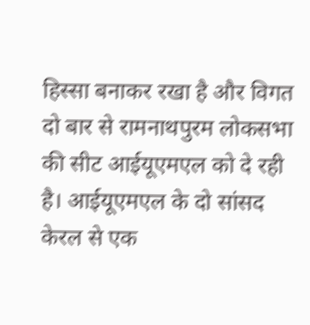हिस्सा बनाकर रखा है और विगत दो बार से रामनाथपुरम लोकसभा की सीट आईयूएमएल को दे रही है। आईयूएमएल के दो सांसद केरल से एक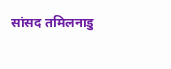सांसद तमिलनाडु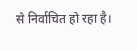से निर्वाचित हो रहा है।